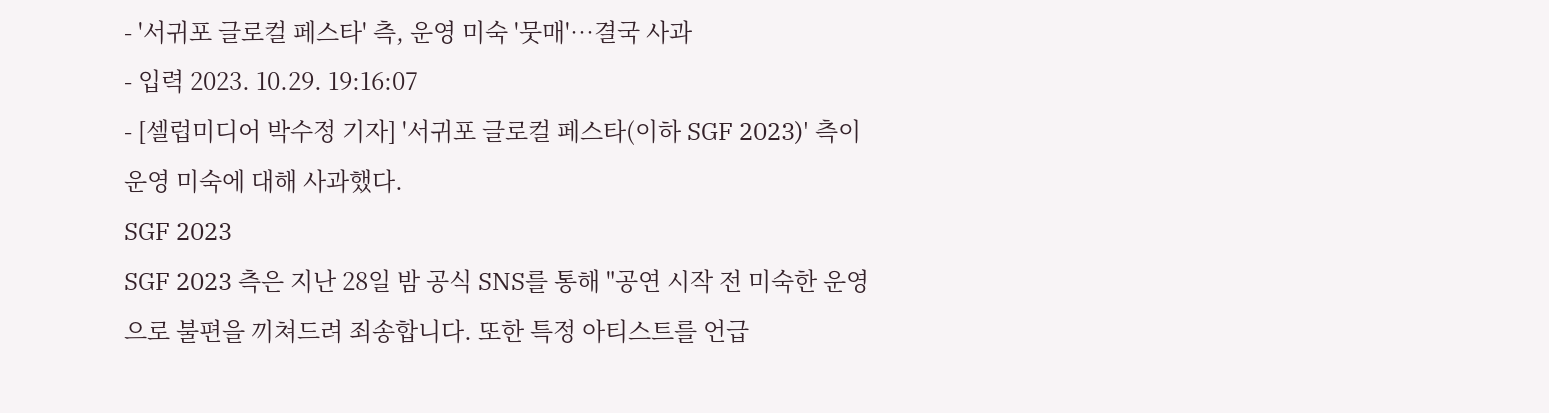- '서귀포 글로컬 페스타' 측, 운영 미숙 '뭇매'…결국 사과
- 입력 2023. 10.29. 19:16:07
- [셀럽미디어 박수정 기자] '서귀포 글로컬 페스타(이하 SGF 2023)' 측이 운영 미숙에 대해 사과했다.
SGF 2023
SGF 2023 측은 지난 28일 밤 공식 SNS를 통해 "공연 시작 전 미숙한 운영으로 불편을 끼쳐드려 죄송합니다. 또한 특정 아티스트를 언급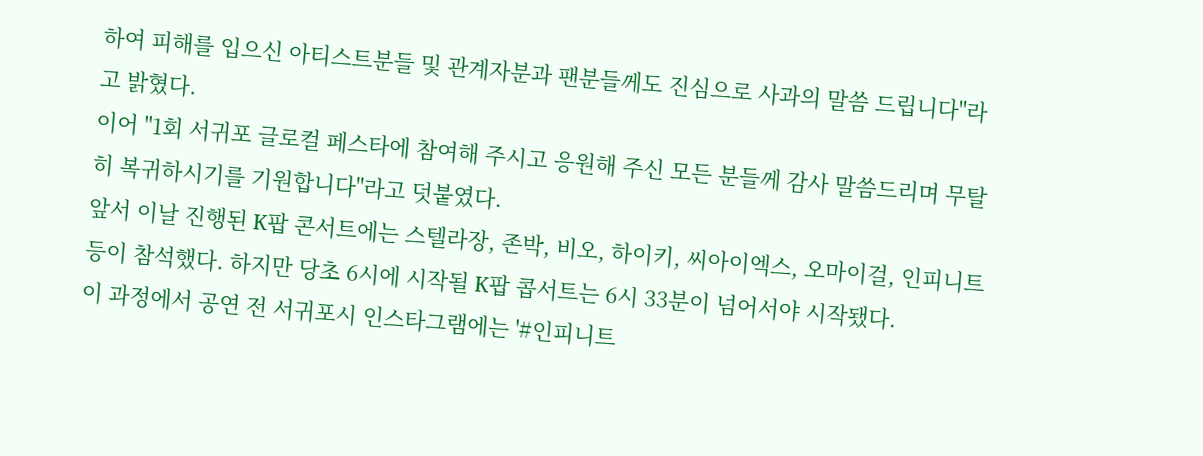하여 피해를 입으신 아티스트분들 및 관계자분과 팬분들께도 진심으로 사과의 말씀 드립니다"라고 밝혔다.
이어 "1회 서귀포 글로컬 페스타에 참여해 주시고 응원해 주신 모든 분들께 감사 말씀드리며 무탈히 복귀하시기를 기원합니다"라고 덧붙였다.
앞서 이날 진행된 K팝 콘서트에는 스텔라장, 존박, 비오, 하이키, 씨아이엑스, 오마이걸, 인피니트 등이 참석했다. 하지만 당초 6시에 시작될 K팝 콥서트는 6시 33분이 넘어서야 시작됐다.
이 과정에서 공연 전 서귀포시 인스타그램에는 '#인피니트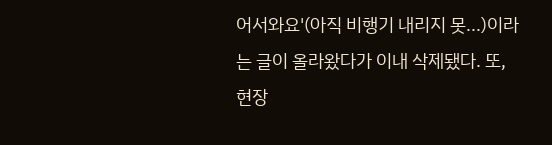어서와요'(아직 비행기 내리지 못...)이라는 글이 올라왔다가 이내 삭제됐다. 또, 현장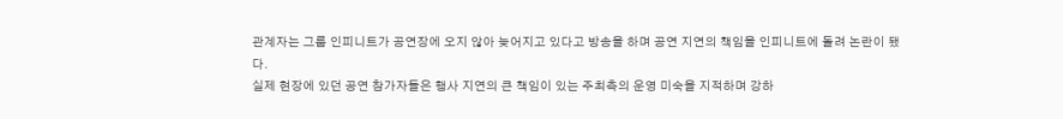관계자는 그룹 인피니트가 공연장에 오지 않아 늦어지고 있다고 방송을 하며 공연 지연의 책임을 인피니트에 돌려 논란이 됐다.
실제 현장에 있던 공연 참가자들은 행사 지연의 큰 책임이 있는 주최측의 운영 미숙을 지적하며 강하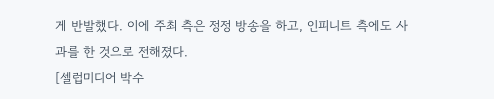게 반발했다. 이에 주최 측은 정정 방송을 하고, 인피니트 측에도 사과를 한 것으로 전해졌다.
[셀럽미디어 박수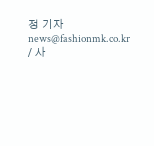정 기자 news@fashionmk.co.kr / 사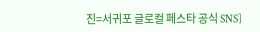진=서귀포 글로컬 페스타 공식 SNS]